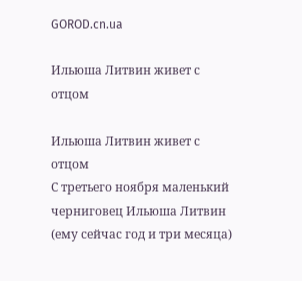GOROD.cn.ua

Ильюша Литвин живет с отцом

Ильюша Литвин живет с отцом
С третьего ноября маленький черниговец Ильюша Литвин (ему сейчас год и три месяца)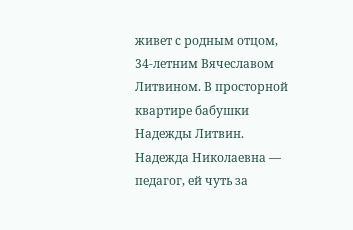живет с родным отцом, 34-летним Вячеславом Литвином. В просторной квартире бабушки Надежды Литвин. Надежда Николаевна — педагог, ей чуть за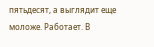пятьдесят, а выглядит еще моложе. Работает. В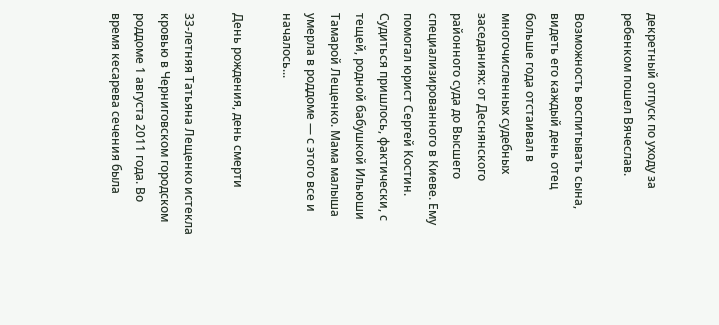декретный отпуск по уходу за ребенком пошел Вячеслав.

Возможность воспитывать сына, видеть его каждый день отец больше года отстаивал в многочисленных судебных заседаниях: от Деснянского районного суда до Высшего специализированного в Киеве. Ему помогал юрист Сергей Костин. Судиться пришлось, фактически, с тещей, родной бабушкой Ильюши Тамарой Лещенко. Мама малыша умерла в роддоме — с этого все и началось...

День рождения, день смерти

33-летняя Татьяна Лещенко истекла кровью в Черниговском городском роддоме 1 августа 2011 года. Во время кесарева сечения была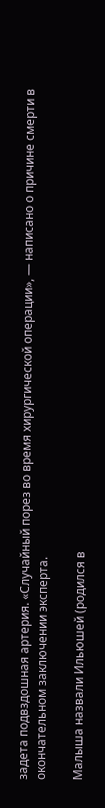задета подвздошная артерия. «Случайный порез во время хирургической операции», — написано о причине смерти в окончательном заключении эксперта.

Малыша назвали Ильюшей (родился в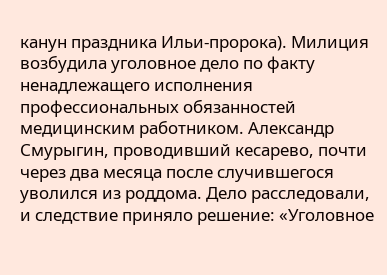канун праздника Ильи-пророка). Милиция возбудила уголовное дело по факту ненадлежащего исполнения профессиональных обязанностей медицинским работником. Александр Смурыгин, проводивший кесарево, почти через два месяца после случившегося уволился из роддома. Дело расследовали, и следствие приняло решение: «Уголовное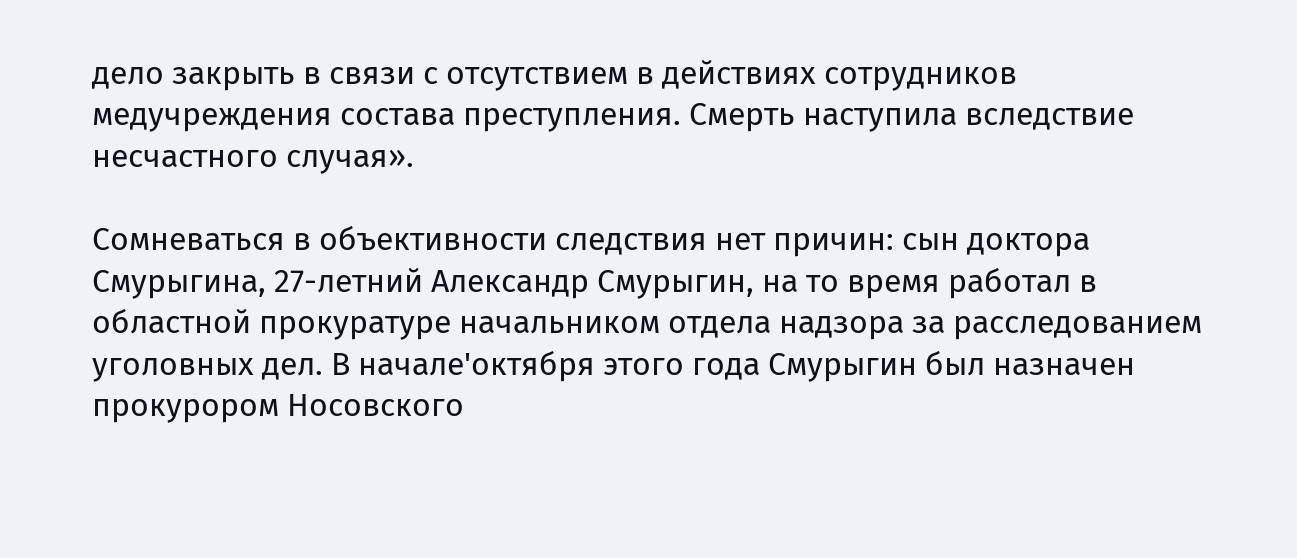дело закрыть в связи с отсутствием в действиях сотрудников медучреждения состава преступления. Смерть наступила вследствие несчастного случая».

Сомневаться в объективности следствия нет причин: сын доктора Смурыгина, 27-летний Александр Смурыгин, на то время работал в областной прокуратуре начальником отдела надзора за расследованием уголовных дел. В начале'октября этого года Смурыгин был назначен прокурором Носовского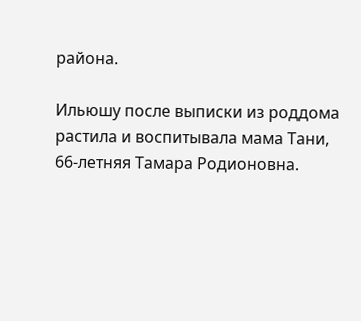района.

Ильюшу после выписки из роддома растила и воспитывала мама Тани, 66-летняя Тамара Родионовна.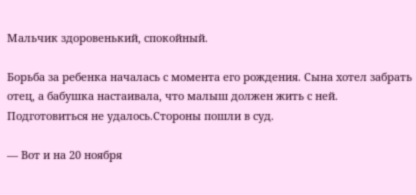Мальчик здоровенький, спокойный.

Борьба за ребенка началась с момента его рождения. Сына хотел забрать отец, а бабушка настаивала, что малыш должен жить с ней. Подготовиться не удалось.Стороны пошли в суд.

— Вот и на 20 ноября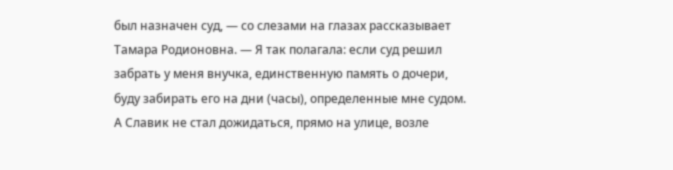был назначен суд, — со слезами на глазах рассказывает Тамара Родионовна. — Я так полагала: если суд решил забрать у меня внучка, единственную память о дочери, буду забирать его на дни (часы), определенные мне судом. А Славик не стал дожидаться, прямо на улице, возле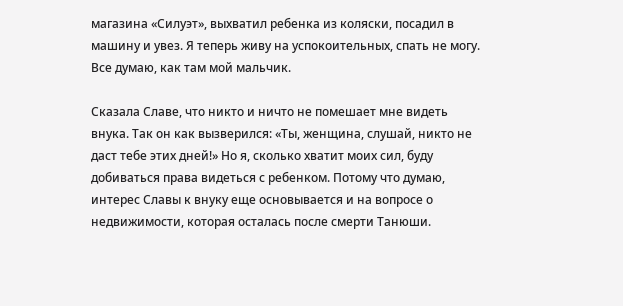магазина «Силуэт», выхватил ребенка из коляски, посадил в машину и увез. Я теперь живу на успокоительных, спать не могу. Все думаю, как там мой мальчик.

Сказала Славе, что никто и ничто не помешает мне видеть внука. Так он как вызверился: «Ты, женщина, слушай, никто не даст тебе этих дней!» Но я, сколько хватит моих сил, буду добиваться права видеться с ребенком. Потому что думаю, интерес Славы к внуку еще основывается и на вопросе о недвижимости, которая осталась после смерти Танюши.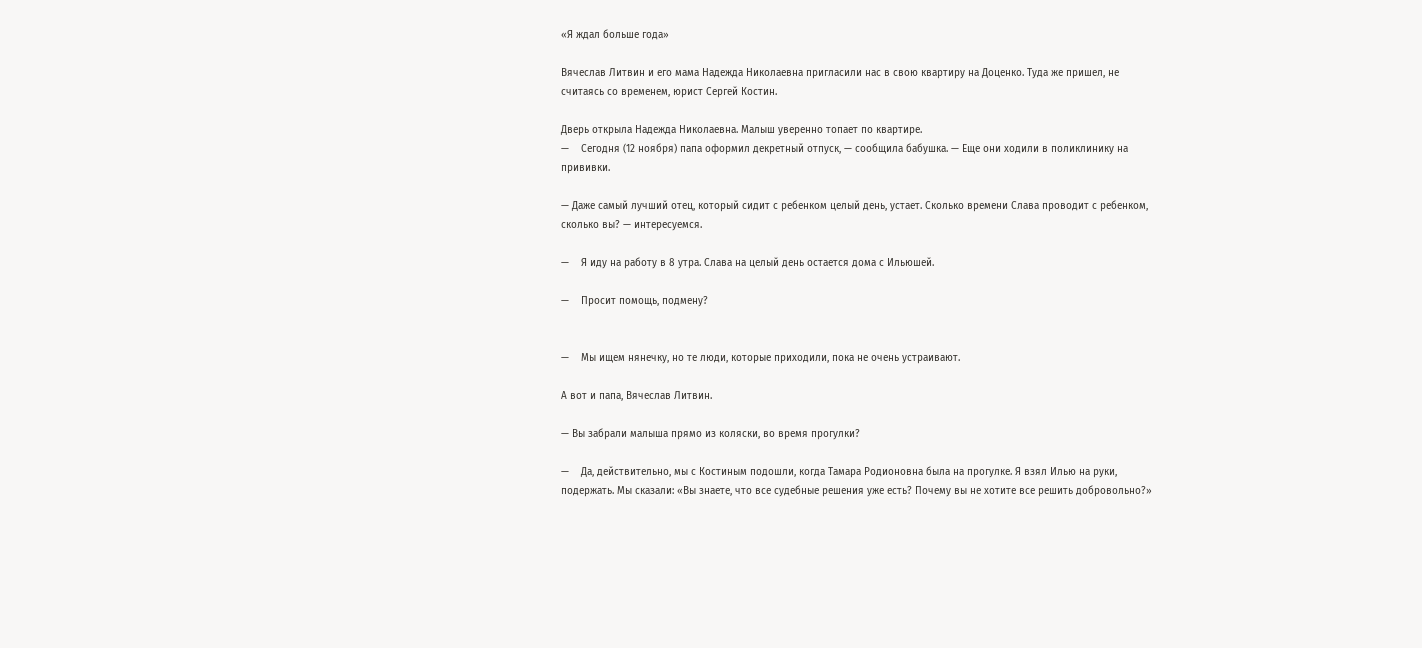«Я ждал больше года»

Вячеслав Литвин и его мама Надежда Николаевна пригласили нас в свою квартиру на Доценко. Туда же пришел, не считаясь со временем, юрист Сергей Костин.

Дверь открыла Надежда Николаевна. Малыш уверенно топает по квартире.
—    Сегодня (12 ноября) папа оформил декретный отпуск, — сообщила бабушка. — Еще они ходили в поликлинику на прививки.

— Даже самый лучший отец, который сидит с ребенком целый день, устает. Сколько времени Слава проводит с ребенком, сколько вы? — интересуемся.

—    Я иду на работу в 8 утра. Слава на целый день остается дома с Ильюшей.

—    Просит помощь, подмену?


—    Мы ищем нянечку, но те люди, которые приходили, пока не очень устраивают.

А вот и папа, Вячеслав Литвин.

— Вы забрали малыша прямо из коляски, во время прогулки?

—    Да, действительно, мы с Костиным подошли, когда Тамара Родионовна была на прогулке. Я взял Илью на руки, подержать. Мы сказали: «Вы знаете, что все судебные решения уже есть? Почему вы не хотите все решить добровольно?»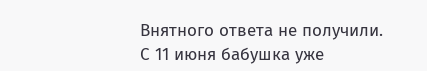Внятного ответа не получили. С 11 июня бабушка уже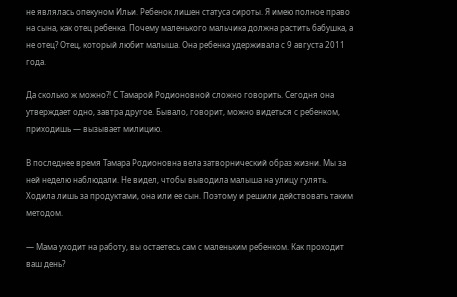не являлась опекуном Ильи. Ребенок лишен статуса сироты. Я имею полное право на сына, как отец ребенка. Почему маленького мальчика должна растить бабушка, а не отец? Отец, который любит малыша. Она ребенка удерживала с 9 августа 2011 года.

Да сколько ж можно?! С Тамарой Родионовной сложно говорить. Сегодня она утверждает одно, завтра другое. Бывало, говорит, можно видеться с ребенком, приходишь — вызывает милицию.

В последнее время Тамара Родионовна вела затворнический образ жизни. Мы за ней неделю наблюдали. Не видел, чтобы выводила малыша на улицу гулять. Ходила лишь за продуктами, она или ее сын. Поэтому и решили действовать таким методом.

— Мама уходит на работу, вы остаетесь сам с маленьким ребенком. Как проходит ваш день?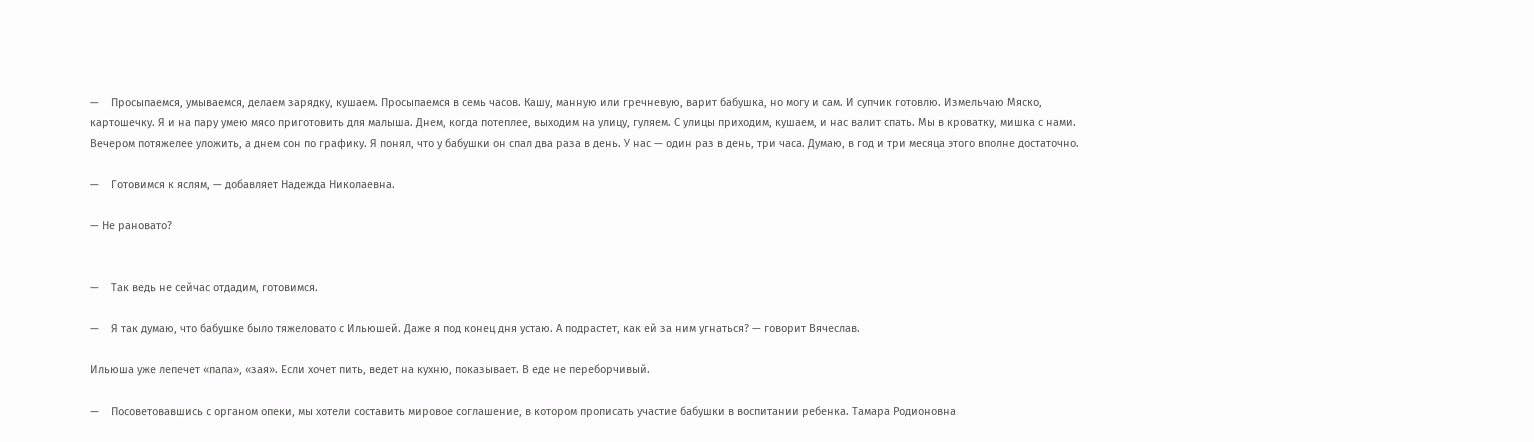—    Просыпаемся, умываемся, делаем зарядку, кушаем. Просыпаемся в семь часов. Кашу, манную или гречневую, варит бабушка, но могу и сам. И супчик готовлю. Измельчаю Мяско, картошечку. Я и на пару умею мясо приготовить для малыша. Днем, когда потеплее, выходим на улицу, гуляем. С улицы приходим, кушаем, и нас валит спать. Мы в кроватку, мишка с нами. Вечером потяжелее уложить, а днем сон по графику. Я понял, что у бабушки он спал два раза в день. У нас — один раз в день, три часа. Думаю, в год и три месяца этого вполне достаточно.

—    Готовимся к яслям, — добавляет Надежда Николаевна.

— Не рановато?


—    Так ведь не сейчас отдадим, готовимся.

—    Я так думаю, что бабушке было тяжеловато с Ильюшей. Даже я под конец дня устаю. А подрастет, как ей за ним угнаться? — говорит Вячеслав.

Ильюша уже лепечет «папа», «зая». Если хочет пить, ведет на кухню, показывает. В еде не переборчивый.

—    Посоветовавшись с органом опеки, мы хотели составить мировое соглашение, в котором прописать участие бабушки в воспитании ребенка. Тамара Родионовна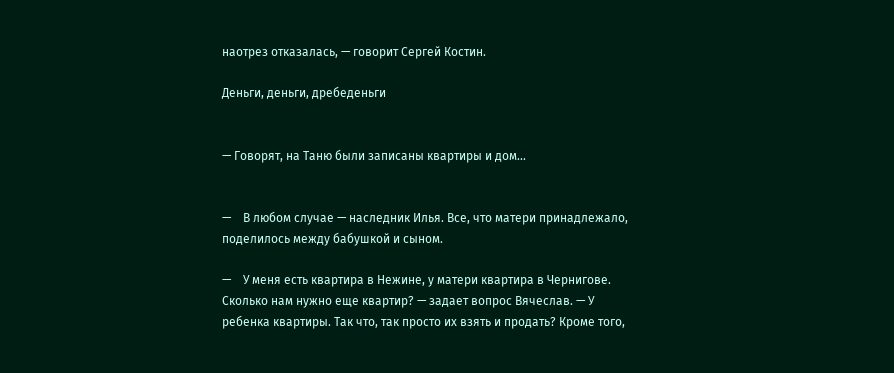наотрез отказалась, — говорит Сергей Костин.

Деньги, деньги, дребеденьги


— Говорят, на Таню были записаны квартиры и дом...


—    В любом случае — наследник Илья. Все, что матери принадлежало, поделилось между бабушкой и сыном.

—    У меня есть квартира в Нежине, у матери квартира в Чернигове. Сколько нам нужно еще квартир? — задает вопрос Вячеслав. — У ребенка квартиры. Так что, так просто их взять и продать? Кроме того,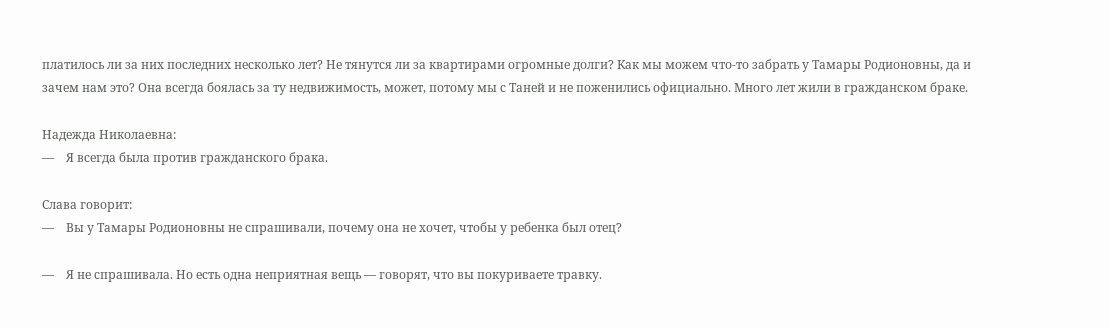платилось ли за них последних несколько лет? Не тянутся ли за квартирами огромные долги? Как мы можем что-то забрать у Тамары Родионовны, да и зачем нам это? Она всегда боялась за ту недвижимость, может, потому мы с Таней и не поженились официально. Много лет жили в гражданском браке.

Надежда Николаевна:
—    Я всегда была против гражданского брака.

Слава говорит:
—    Вы у Тамары Родионовны не спрашивали, почему она не хочет, чтобы у ребенка был отец?

—    Я не спрашивала. Но есть одна неприятная вещь — говорят, что вы покуриваете травку.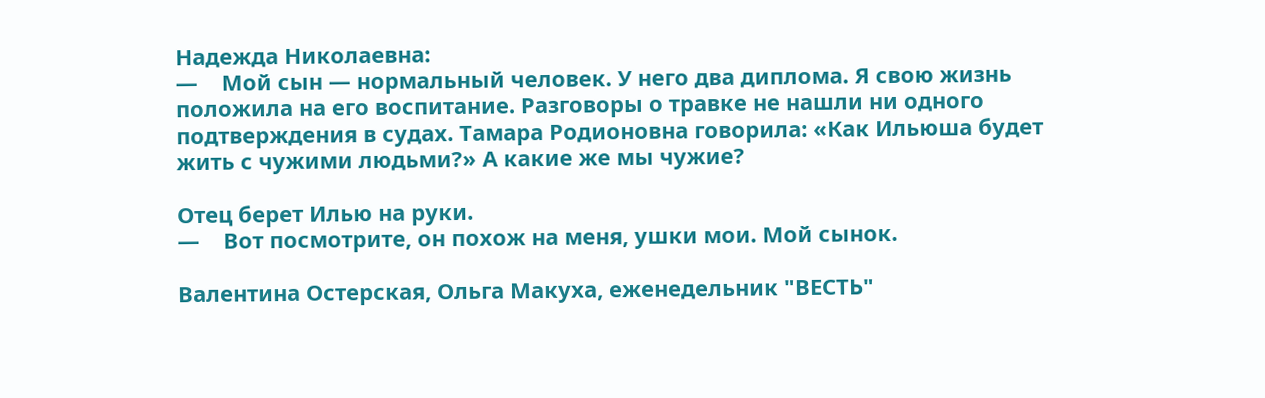Надежда Николаевна:
—    Мой сын — нормальный человек. У него два диплома. Я свою жизнь положила на его воспитание. Разговоры о травке не нашли ни одного подтверждения в судах. Тамара Родионовна говорила: «Как Ильюша будет жить с чужими людьми?» А какие же мы чужие?

Отец берет Илью на руки.
—    Вот посмотрите, он похож на меня, ушки мои. Мой сынок.

Валентина Остерская, Ольга Макуха, еженедельник "ВЕСТЬ"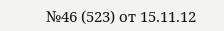№46 (523) от 15.11.12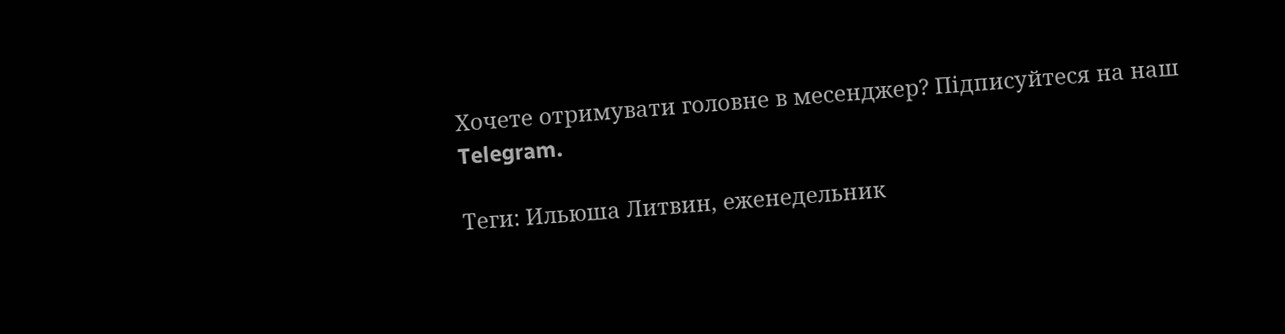Хочете отримувати головне в месенджер? Підписуйтеся на наш Telegram.

Теги: Ильюша Литвин, еженедельник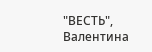"ВЕСТЬ", Валентина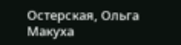Остерская, Ольга Макуха